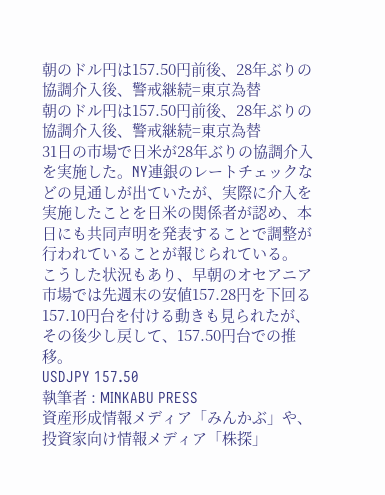朝のドル円は157.50円前後、28年ぶりの協調介入後、警戒継続=東京為替
朝のドル円は157.50円前後、28年ぶりの協調介入後、警戒継続=東京為替
31日の市場で日米が28年ぶりの協調介入を実施した。NY連銀のレートチェックなどの見通しが出ていたが、実際に介入を実施したことを日米の関係者が認め、本日にも共同声明を発表することで調整が行われていることが報じられている。
こうした状況もあり、早朝のオセアニア市場では先週末の安値157.28円を下回る157.10円台を付ける動きも見られたが、その後少し戻して、157.50円台での推移。
USDJPY 157.50
執筆者 : MINKABU PRESS
資産形成情報メディア「みんかぶ」や、投資家向け情報メディア「株探」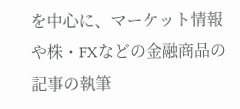を中心に、マーケット情報や株・FXなどの金融商品の記事の執筆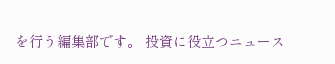を行う編集部です。 投資に役立つニュース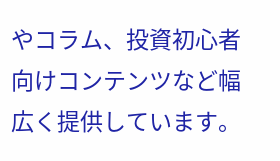やコラム、投資初心者向けコンテンツなど幅広く提供しています。